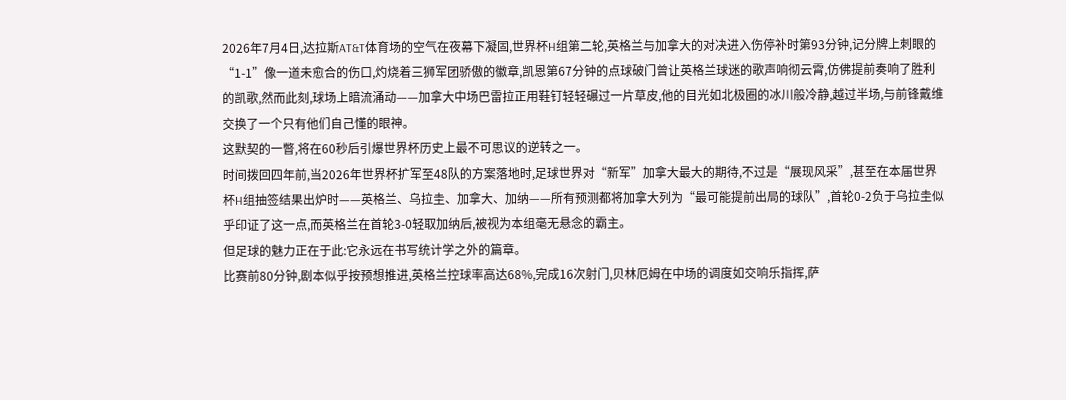2026年7月4日,达拉斯AT&T体育场的空气在夜幕下凝固,世界杯H组第二轮,英格兰与加拿大的对决进入伤停补时第93分钟,记分牌上刺眼的“1-1”像一道未愈合的伤口,灼烧着三狮军团骄傲的徽章,凯恩第67分钟的点球破门曾让英格兰球迷的歌声响彻云霄,仿佛提前奏响了胜利的凯歌,然而此刻,球场上暗流涌动——加拿大中场巴雷拉正用鞋钉轻轻碾过一片草皮,他的目光如北极圈的冰川般冷静,越过半场,与前锋戴维交换了一个只有他们自己懂的眼神。
这默契的一瞥,将在60秒后引爆世界杯历史上最不可思议的逆转之一。
时间拨回四年前,当2026年世界杯扩军至48队的方案落地时,足球世界对“新军”加拿大最大的期待,不过是“展现风采”,甚至在本届世界杯H组抽签结果出炉时——英格兰、乌拉圭、加拿大、加纳——所有预测都将加拿大列为“最可能提前出局的球队”,首轮0-2负于乌拉圭似乎印证了这一点,而英格兰在首轮3-0轻取加纳后,被视为本组毫无悬念的霸主。
但足球的魅力正在于此:它永远在书写统计学之外的篇章。
比赛前80分钟,剧本似乎按预想推进,英格兰控球率高达68%,完成16次射门,贝林厄姆在中场的调度如交响乐指挥,萨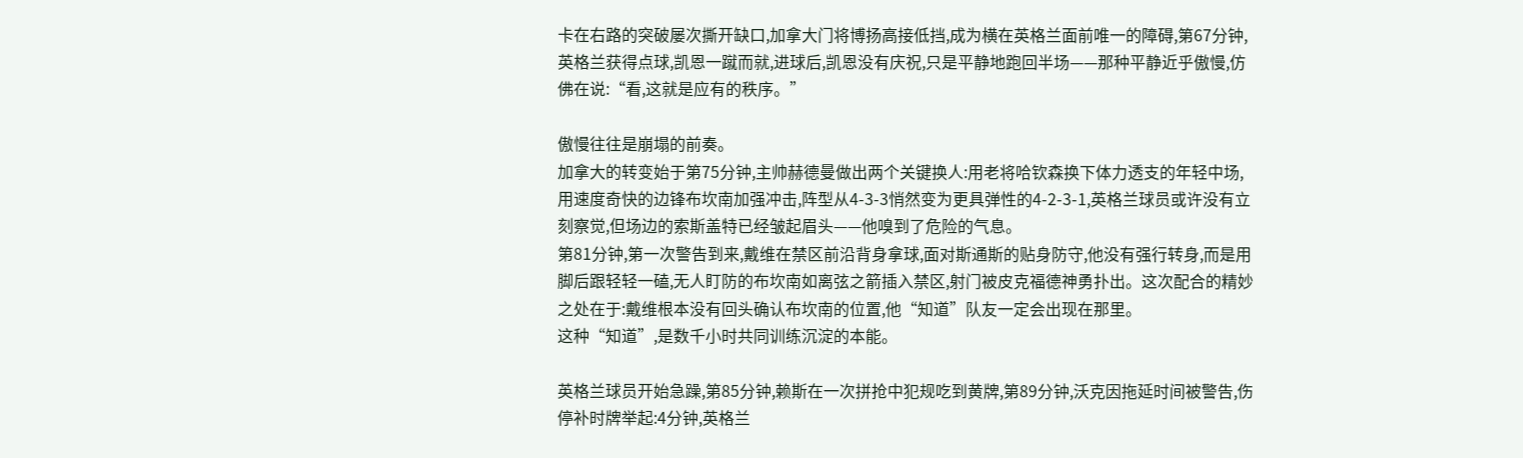卡在右路的突破屡次撕开缺口,加拿大门将博扬高接低挡,成为横在英格兰面前唯一的障碍,第67分钟,英格兰获得点球,凯恩一蹴而就,进球后,凯恩没有庆祝,只是平静地跑回半场——那种平静近乎傲慢,仿佛在说:“看,这就是应有的秩序。”

傲慢往往是崩塌的前奏。
加拿大的转变始于第75分钟,主帅赫德曼做出两个关键换人:用老将哈钦森换下体力透支的年轻中场,用速度奇快的边锋布坎南加强冲击,阵型从4-3-3悄然变为更具弹性的4-2-3-1,英格兰球员或许没有立刻察觉,但场边的索斯盖特已经皱起眉头——他嗅到了危险的气息。
第81分钟,第一次警告到来,戴维在禁区前沿背身拿球,面对斯通斯的贴身防守,他没有强行转身,而是用脚后跟轻轻一磕,无人盯防的布坎南如离弦之箭插入禁区,射门被皮克福德神勇扑出。这次配合的精妙之处在于:戴维根本没有回头确认布坎南的位置,他“知道”队友一定会出现在那里。
这种“知道”,是数千小时共同训练沉淀的本能。

英格兰球员开始急躁,第85分钟,赖斯在一次拼抢中犯规吃到黄牌,第89分钟,沃克因拖延时间被警告,伤停补时牌举起:4分钟,英格兰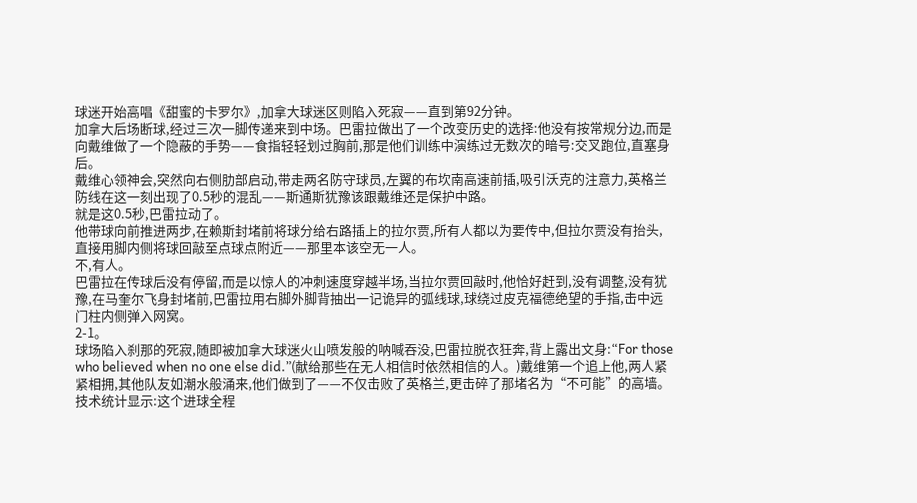球迷开始高唱《甜蜜的卡罗尔》,加拿大球迷区则陷入死寂——直到第92分钟。
加拿大后场断球,经过三次一脚传递来到中场。巴雷拉做出了一个改变历史的选择:他没有按常规分边,而是向戴维做了一个隐蔽的手势——食指轻轻划过胸前,那是他们训练中演练过无数次的暗号:交叉跑位,直塞身后。
戴维心领神会,突然向右侧肋部启动,带走两名防守球员,左翼的布坎南高速前插,吸引沃克的注意力,英格兰防线在这一刻出现了0.5秒的混乱——斯通斯犹豫该跟戴维还是保护中路。
就是这0.5秒,巴雷拉动了。
他带球向前推进两步,在赖斯封堵前将球分给右路插上的拉尔贾,所有人都以为要传中,但拉尔贾没有抬头,直接用脚内侧将球回敲至点球点附近——那里本该空无一人。
不,有人。
巴雷拉在传球后没有停留,而是以惊人的冲刺速度穿越半场,当拉尔贾回敲时,他恰好赶到,没有调整,没有犹豫,在马奎尔飞身封堵前,巴雷拉用右脚外脚背抽出一记诡异的弧线球,球绕过皮克福德绝望的手指,击中远门柱内侧弹入网窝。
2-1。
球场陷入刹那的死寂,随即被加拿大球迷火山喷发般的呐喊吞没,巴雷拉脱衣狂奔,背上露出文身:“For those who believed when no one else did.”(献给那些在无人相信时依然相信的人。)戴维第一个追上他,两人紧紧相拥,其他队友如潮水般涌来,他们做到了——不仅击败了英格兰,更击碎了那堵名为“不可能”的高墙。
技术统计显示:这个进球全程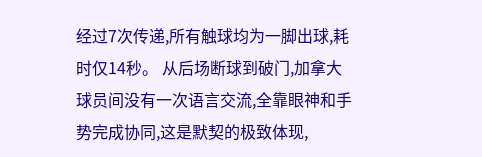经过7次传递,所有触球均为一脚出球,耗时仅14秒。 从后场断球到破门,加拿大球员间没有一次语言交流,全靠眼神和手势完成协同,这是默契的极致体现,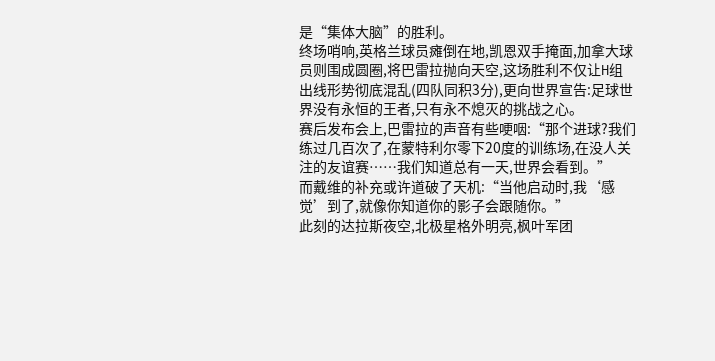是“集体大脑”的胜利。
终场哨响,英格兰球员瘫倒在地,凯恩双手掩面,加拿大球员则围成圆圈,将巴雷拉抛向天空,这场胜利不仅让H组出线形势彻底混乱(四队同积3分),更向世界宣告:足球世界没有永恒的王者,只有永不熄灭的挑战之心。
赛后发布会上,巴雷拉的声音有些哽咽:“那个进球?我们练过几百次了,在蒙特利尔零下20度的训练场,在没人关注的友谊赛……我们知道总有一天,世界会看到。”
而戴维的补充或许道破了天机:“当他启动时,我‘感觉’到了,就像你知道你的影子会跟随你。”
此刻的达拉斯夜空,北极星格外明亮,枫叶军团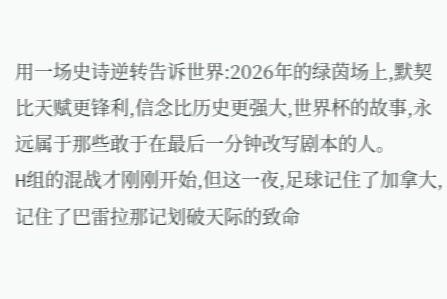用一场史诗逆转告诉世界:2026年的绿茵场上,默契比天赋更锋利,信念比历史更强大,世界杯的故事,永远属于那些敢于在最后一分钟改写剧本的人。
H组的混战才刚刚开始,但这一夜,足球记住了加拿大,记住了巴雷拉那记划破天际的致命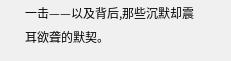一击——以及背后,那些沉默却震耳欲聋的默契。